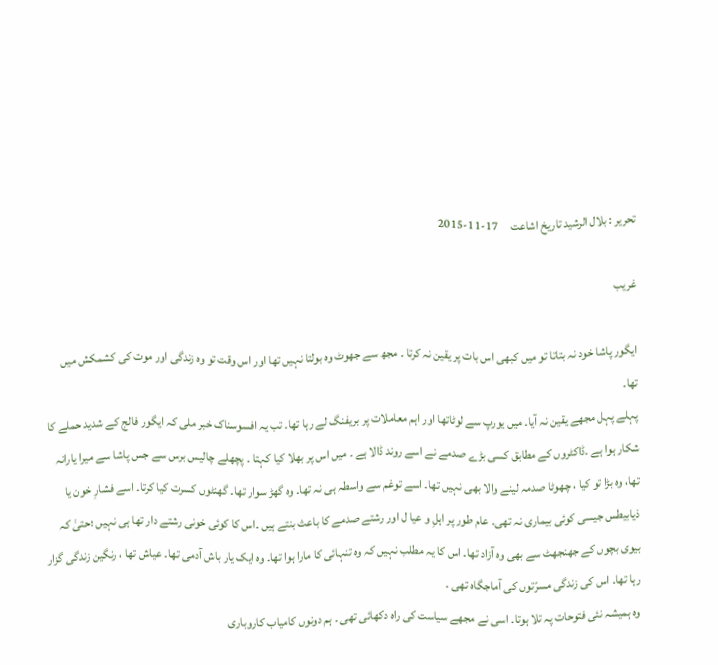تحریر : بلال الرشید تاریخ اشاعت     17-11-2015

غریب

ایگور پاشا خود نہ بتاتا تو میں کبھی اس بات پر یقین نہ کرتا ۔ مجھ سے جھوٹ وہ بولتا نہیں تھا اور اس وقت تو وہ زندگی اور موت کی کشمکش میں تھا۔
پہلے پہل مجھے یقین نہ آیا۔ میں یورپ سے لوٹاتھا اور اہم معاملات پر بریفنگ لے رہا تھا۔ تب یہ افسوسناک خبر ملی کہ ایگور فالج کے شدید حملے کا شکار ہوا ہے ۔ڈاکٹروں کے مطابق کسی بڑے صدمے نے اسے روند ڈالا ہے ۔ میں اس پر بھلا کیا کہتا ۔ پچھلے چالیس برس سے جس پاشا سے میرا یارانہ تھا، وہ بڑا تو کیا ، چھوٹا صدمہ لینے والا بھی نہیں تھا۔ اسے توغم سے واسطہ ہی نہ تھا۔ وہ گھڑ سوار تھا۔ گھنٹوں کسرت کیا کرتا۔ اسے فشارِ خون یا ذیابیطس جیسی کوئی بیماری نہ تھی۔ عام طور پر اہلِ و عیا ل اور رشتے صدمے کا باعث بنتے ہیں ۔اس کا کوئی خونی رشتے دار تھا ہی نہیں ؛حتیٰ کہ بیوی بچوں کے جھنجھٹ سے بھی وہ آزاد تھا۔ اس کا یہ مطلب نہیں کہ وہ تنہائی کا مارا ہوا تھا۔ وہ ایک یار باش آدمی تھا۔ عیاش تھا ، رنگین زندگی گزار رہا تھا۔ اس کی زندگی مسرّتوں کی آماجگاہ تھی ۔
وہ ہمیشہ نئی فتوحات پہ تلا ہوتا۔ اسی نے مجھے سیاست کی راہ دکھائی تھی ۔ ہم دونوں کامیاب کاروباری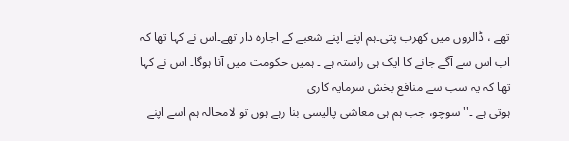تھے ، ڈالروں میں کھرب پتی۔ہم اپنے اپنے شعبے کے اجارہ دار تھے۔اس نے کہا تھا کہ اب اس سے آگے جانے کا ایک ہی راستہ ہے ۔ ہمیں حکومت میں آنا ہوگا۔ اس نے کہا تھا کہ یہ سب سے منافع بخش سرمایہ کاری
ہوتی ہے ۔''سوچو، جب ہم ہی معاشی پالیسی بنا رہے ہوں تو لامحالہ ہم اسے اپنے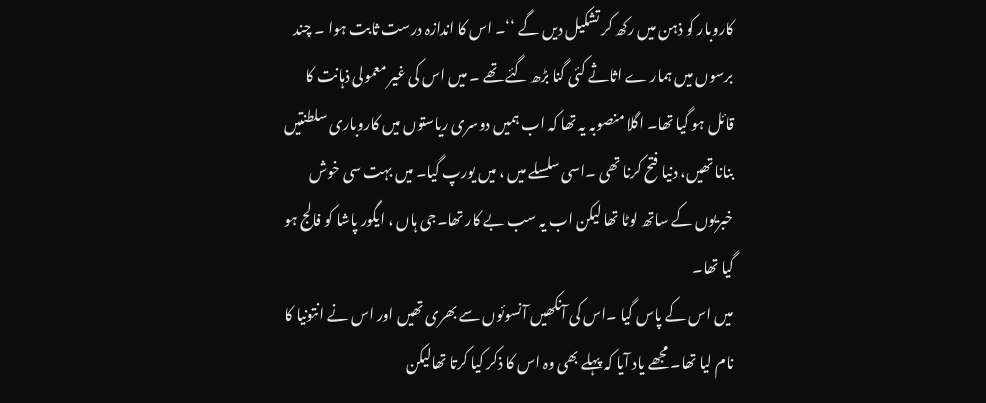کاروبار کو ذہن میں رکھ کر تشکیل دیں گے ‘‘۔ اس کا اندازہ درست ثابت ہوا ۔ چند برسوں میں ہمار ے اثاثے کئی گنا بڑھ گئے تھے ۔ میں اس کی غیر معمولی ذہانت کا قائل ہو گیا تھا۔ اگلا منصوبہ یہ تھا کہ اب ہمیں دوسری ریاستوں میں کاروباری سلطنتیں بنانا تھیں، دنیا فتح کرنا تھی ۔اسی سلسلے میں ، میں یورپ گیا۔ میں بہت سی خوش خبریوں کے ساتھ لوٹا تھا لیکن اب یہ سب بے کار تھا۔جی ہاں ، ایگور پاشا کو فالج ہو گیا تھا۔
میں اس کے پاس گیا ۔اس کی آنکھیں آنسوئوں سے بھری تھیں اور اس نے انتونیا کا نام لیا تھا۔ مجھے یاد آیا کہ پہلے بھی وہ اس کا ذکر کیا کرتا تھالیکن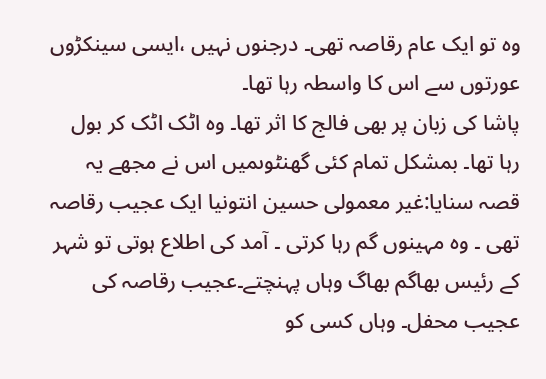وہ تو ایک عام رقاصہ تھی۔ درجنوں نہیں ،ایسی سینکڑوں عورتوں سے اس کا واسطہ رہا تھا۔
پاشا کی زبان پر بھی فالج کا اثر تھا۔ وہ اٹک اٹک کر بول رہا تھا۔ بمشکل تمام کئی گھنٹوںمیں اس نے مجھے یہ قصہ سنایا:غیر معمولی حسین انتونیا ایک عجیب رقاصہ تھی ۔ وہ مہینوں گم رہا کرتی ۔ آمد کی اطلاع ہوتی تو شہر کے رئیس بھاگم بھاگ وہاں پہنچتے۔عجیب رقاصہ کی عجیب محفل۔ وہاں کسی کو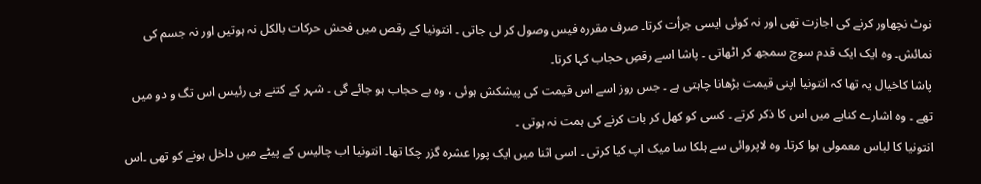نوٹ نچھاور کرنے کی اجازت تھی اور نہ کوئی ایسی جرأت کرتا۔ صرف مقررہ فیس وصول کر لی جاتی ۔ انتونیا کے رقص میں فحش حرکات بالکل نہ ہوتیں اور نہ جسم کی نمائش۔ وہ ایک ایک قدم سوچ سمجھ کر اٹھاتی ۔ پاشا اسے رقصِ حجاب کہا کرتا۔
پاشا کاخیال یہ تھا کہ انتونیا اپنی قیمت بڑھانا چاہتی ہے ۔ جس روز اسے اس قیمت کی پیشکش ہوئی ، وہ بے حجاب ہو جائے گی ۔ شہر کے کتنے ہی رئیس اس تگ و دو میں تھے ۔ وہ اشارے کنایے میں اس کا ذکر کرتے ۔ کسی کو کھل کر بات کرنے کی ہمت نہ ہوتی ۔
انتونیا کا لباس معمولی ہوا کرتا۔ وہ لاپروائی سے ہلکا سا میک اپ کیا کرتی ۔ اسی اثنا میں ایک پورا عشرہ گزر چکا تھا۔ انتونیا اب چالیس کے پیٹے میں داخل ہونے کو تھی ۔اس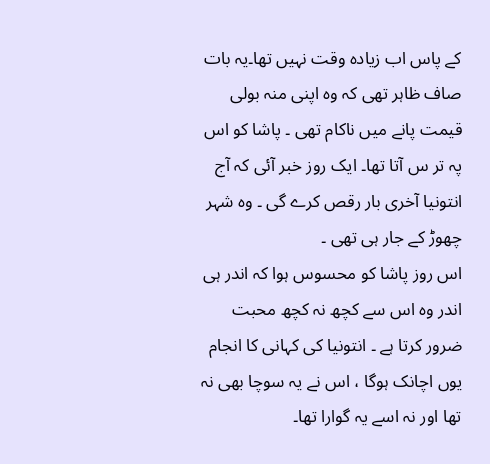کے پاس اب زیادہ وقت نہیں تھا۔یہ بات صاف ظاہر تھی کہ وہ اپنی منہ بولی قیمت پانے میں ناکام تھی ۔ پاشا کو اس پہ تر س آتا تھا۔ ایک روز خبر آئی کہ آج انتونیا آخری بار رقص کرے گی ۔ وہ شہر چھوڑ کے جار ہی تھی ۔
اس روز پاشا کو محسوس ہوا کہ اندر ہی اندر وہ اس سے کچھ نہ کچھ محبت ضرور کرتا ہے ۔ انتونیا کی کہانی کا انجام یوں اچانک ہوگا ، اس نے یہ سوچا بھی نہ تھا اور نہ اسے یہ گوارا تھا۔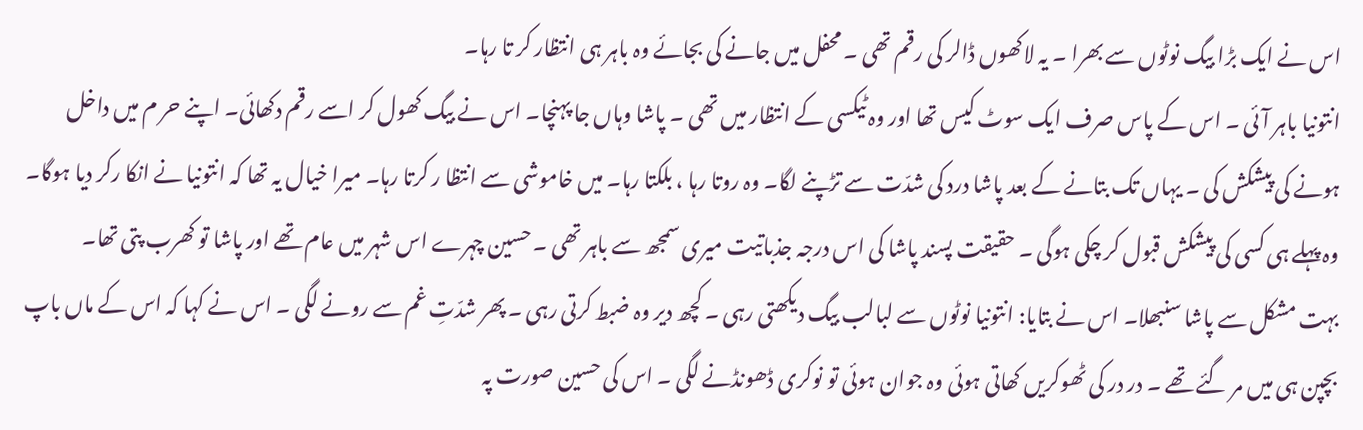اس نے ایک بڑا بیگ نوٹوں سے بھرا ۔ یہ لاکھوں ڈالر کی رقم تھی ۔ محفل میں جانے کی بجائے وہ باہر ہی انتظار کر تا رہا۔
انتونیا باہر آئی ۔ اس کے پاس صرف ایک سوٹ کیس تھا اور وہ ٹیکسی کے انتظار میں تھی ۔ پاشا وہاں جا پہنچا۔ اس نے بیگ کھول کر اسے رقم دکھائی۔ اپنے حر م میں داخل ہونے کی پیشکش کی ۔ یہاں تک بتانے کے بعد پاشا درد کی شدّت سے تڑپنے لگا۔ وہ روتا رہا ، بلکتا رہا۔ میں خاموشی سے انتظا ر کرتا رہا۔ میرا خیال یہ تھا کہ انتونیا نے انکا رکر دیا ہوگا۔ وہ پہلے ہی کسی کی پیشکش قبول کر چکی ہوگی ۔ حقیقت پسند پاشا کی اس درجہ جذباتیت میری سمجھ سے باہر تھی ۔ حسین چہرے اس شہر میں عام تھے اور پاشا تو کھرب پتی تھا۔
بہت مشکل سے پاشا سنبھلا۔ اس نے بتایا: انتونیا نوٹوں سے لبالب بیگ دیکھتی رہی ۔ کچھ دیر وہ ضبط کرتی رہی ۔ پھر شدّتِ غم سے رونے لگی ۔ اس نے کہا کہ اس کے ماں باپ بچپن ہی میں مر گئے تھے ۔ در در کی ٹھوکریں کھاتی ہوئی وہ جوان ہوئی تو نوکری ڈھونڈنے لگی ۔ اس کی حسین صورت پہ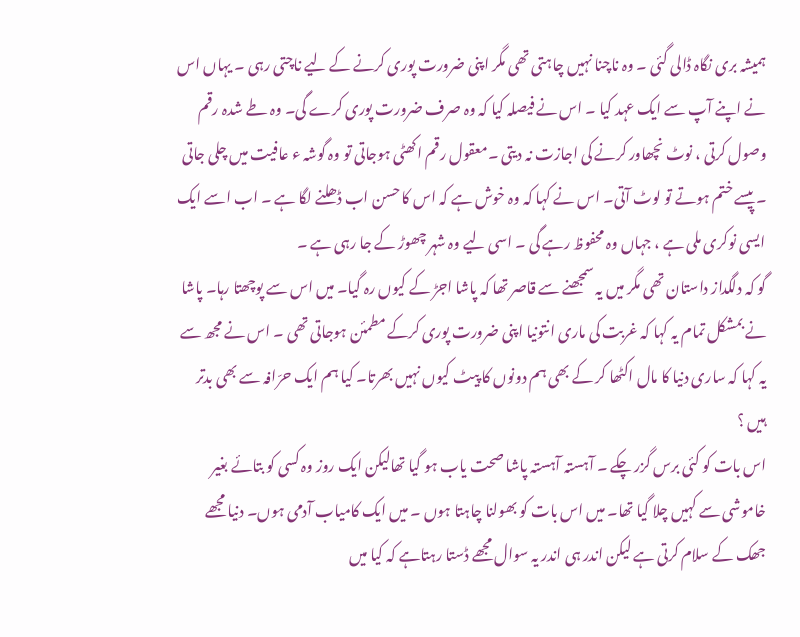ہمیشہ بری نگاہ ڈالی گئی ۔ وہ ناچنا نہیں چاہتی تھی مگر اپنی ضرورت پوری کرنے کے لیے ناچتی رہی ۔ یہاں اس نے اپنے آپ سے ایک عہد کیا ۔ اس نے فیصلہ کیا کہ وہ صرف ضرورت پوری کرے گی۔ وہ طے شدہ رقم وصول کرتی ، نوٹ نچھاور کرنے کی اجازت نہ دیتی ۔معقول رقم اکھٹی ہوجاتی تو وہ گوشہ ء عافیت میں چلی جاتی ۔ پیسے ختم ہوتے تو لوٹ آتی۔ اس نے کہا کہ وہ خوش ہے کہ اس کا حسن اب ڈھلنے لگا ہے ۔ اب اسے ایک ایسی نوکری ملی ہے ، جہاں وہ محفوظ رہے گی ۔ اسی لیے وہ شہر چھوڑ کے جا رہی ہے ۔
گو کہ دلگداز داستان تھی مگر میں یہ سمجھنے سے قاصر تھا کہ پاشا اجڑ کے کیوں رہ گیا۔ میں اس سے پوچھتا رہا۔ پاشا نے بمشکل تمام یہ کہا کہ غربت کی ماری انتونیا اپنی ضرورت پوری کرکے مطمئن ہوجاتی تھی ۔ اس نے مجھ سے یہ کہا کہ ساری دنیا کا مال اکٹھا کر کے بھی ہم دونوں کا پیٹ کیوں نہیں بھرتا۔ کیا ہم ایک حرّافہ سے بھی بدتر ہیں ؟
اس بات کو کئی برس گزر چکے ۔ آہستہ آہستہ پاشا صحت یاب ہو گیا تھالیکن ایک روز وہ کسی کو بتائے بغیر خاموشی سے کہیں چلا گیا تھا۔ میں اس بات کو بھولنا چاہتا ہوں ۔ میں ایک کامیاب آدمی ہوں۔ دنیا مجھے جھک کے سلام کرتی ہے لیکن اندر ہی اندر یہ سوال مجھے ڈستا رہتاہے کہ کیا میں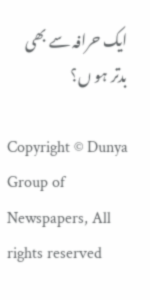ایک حرافہ سے بھی بدتر ہو ں؟

Copyright © Dunya Group of Newspapers, All rights reserved